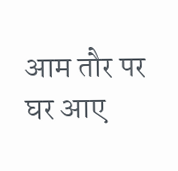आम तौर पर घर आए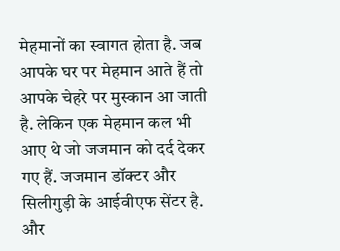मेहमानों का स्वागत होता है. जब आपके घर पर मेहमान आते हैं तो आपके चेहरे पर मुस्कान आ जाती है. लेकिन एक मेहमान कल भी आए थे जो जजमान को दर्द देकर गए हैं. जजमान डॉक्टर और सिलीगुड़ी के आईवीएफ सेंटर है. और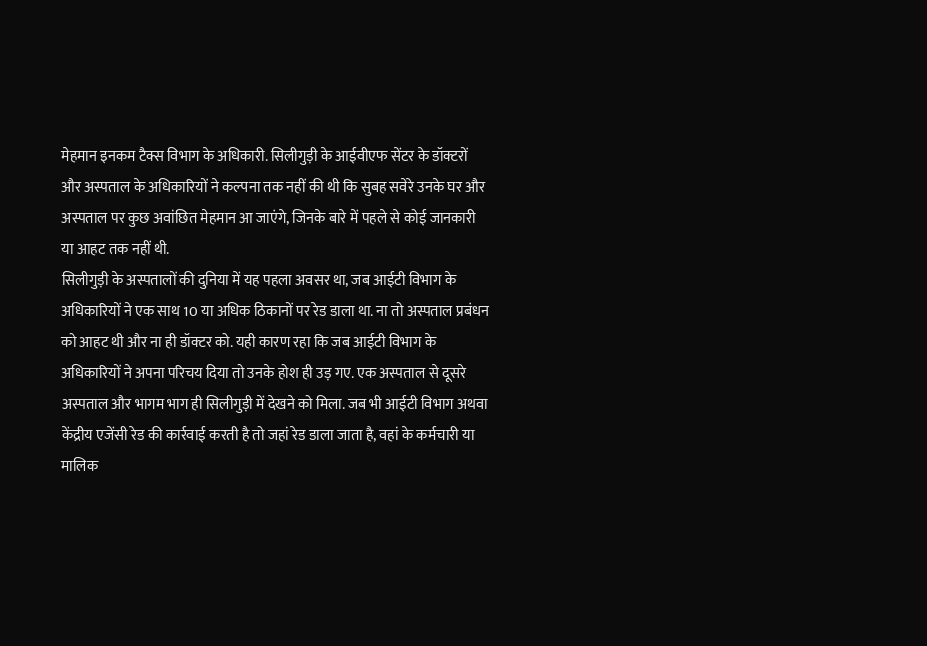मेहमान इनकम टैक्स विभाग के अधिकारी. सिलीगुड़ी के आईवीएफ सेंटर के डॉक्टरों और अस्पताल के अधिकारियों ने कल्पना तक नहीं की थी कि सुबह सवेरे उनके घर और अस्पताल पर कुछ अवांछित मेहमान आ जाएंगे, जिनके बारे में पहले से कोई जानकारी या आहट तक नहीं थी.
सिलीगुड़ी के अस्पतालों की दुनिया में यह पहला अवसर था, जब आईटी विभाग के अधिकारियों ने एक साथ 10 या अधिक ठिकानों पर रेड डाला था. ना तो अस्पताल प्रबंधन को आहट थी और ना ही डॉक्टर को. यही कारण रहा कि जब आईटी विभाग के अधिकारियों ने अपना परिचय दिया तो उनके होश ही उड़ गए. एक अस्पताल से दूसरे अस्पताल और भागम भाग ही सिलीगुड़ी में देखने को मिला. जब भी आईटी विभाग अथवा केंद्रीय एजेंसी रेड की कार्रवाई करती है तो जहां रेड डाला जाता है, वहां के कर्मचारी या मालिक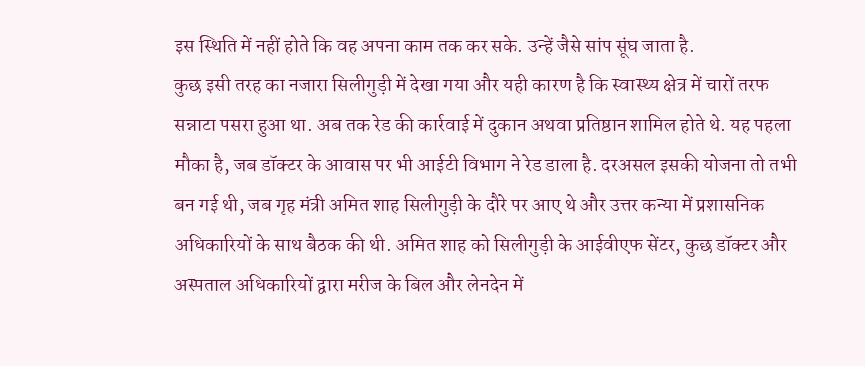इस स्थिति में नहीं होते कि वह अपना काम तक कर सके. उन्हें जैसे सांप सूंघ जाता है.
कुछ इसी तरह का नजारा सिलीगुड़ी में देखा गया और यही कारण है कि स्वास्थ्य क्षेत्र में चारों तरफ सन्नाटा पसरा हुआ था. अब तक रेड की कार्रवाई में दुकान अथवा प्रतिष्ठान शामिल होते थे. यह पहला मौका है, जब डॉक्टर के आवास पर भी आईटी विभाग ने रेड डाला है. दरअसल इसकी योजना तो तभी बन गई थी, जब गृह मंत्री अमित शाह सिलीगुड़ी के दौरे पर आए थे और उत्तर कन्या में प्रशासनिक अधिकारियों के साथ बैठक की थी. अमित शाह को सिलीगुड़ी के आईवीएफ सेंटर, कुछ डॉक्टर और अस्पताल अधिकारियों द्वारा मरीज के बिल और लेनदेन में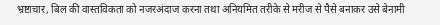भ्रष्टाचार, बिल की वास्तविकता को नजरअंदाज करना तथा अनियमित तरीके से मरीज से पैसे बनाकर उसे बेनामी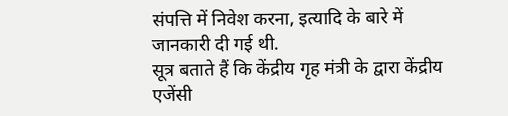संपत्ति में निवेश करना, इत्यादि के बारे में जानकारी दी गई थी.
सूत्र बताते हैं कि केंद्रीय गृह मंत्री के द्वारा केंद्रीय एजेंसी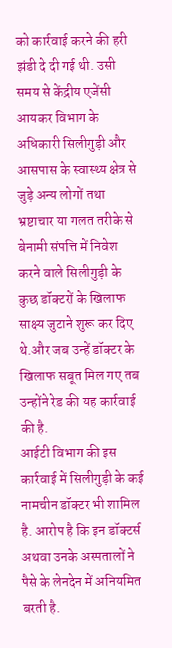को कार्रवाई करने की हरी झंडी दे दी गई थी. उसी समय से केंद्रीय एजेंसी आयकर विभाग के अधिकारी सिलीगुड़ी और आसपास के स्वास्थ्य क्षेत्र से जुड़े अन्य लोगों तथा भ्रष्टाचार या गलत तरीके से बेनामी संपत्ति में निवेश करने वाले सिलीगुड़ी के कुछ डॉक्टरों के खिलाफ साक्ष्य जुटाने शुरू कर दिए थे.और जब उन्हें डॉक्टर के खिलाफ सबूत मिल गए तब उन्होंने रेड की यह कार्रवाई की है.
आईटी विभाग की इस कार्रवाई में सिलीगुड़ी के कई नामचीन डॉक्टर भी शामिल है. आरोप है कि इन डॉक्टर्स अथवा उनके अस्पतालों ने पैसे के लेनदेन में अनियमित बरती है.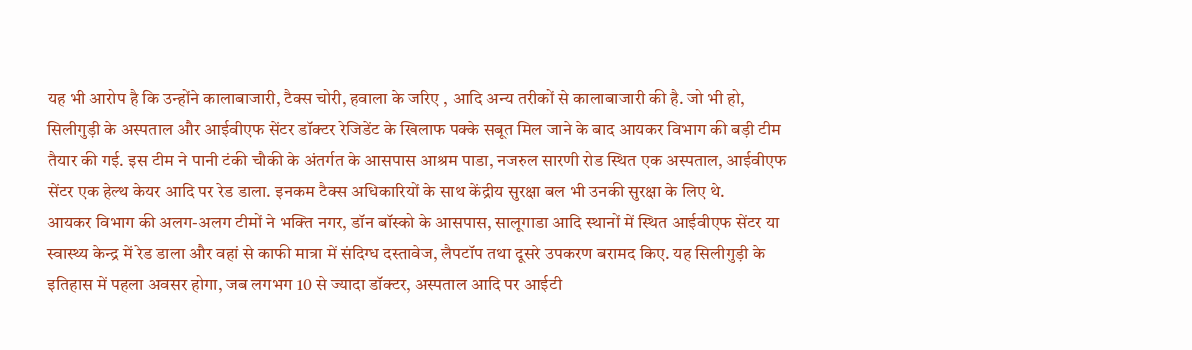यह भी आरोप है कि उन्होंने कालाबाजारी, टैक्स चोरी, हवाला के जरिए , आदि अन्य तरीकों से कालाबाजारी की है. जो भी हो, सिलीगुड़ी के अस्पताल और आईवीएफ सेंटर डॉक्टर रेजिडेंट के खिलाफ पक्के सबूत मिल जाने के बाद आयकर विभाग की बड़ी टीम तैयार की गई. इस टीम ने पानी टंकी चौकी के अंतर्गत के आसपास आश्रम पाडा, नजरुल सारणी रोड स्थित एक अस्पताल, आईवीएफ सेंटर एक हेल्थ केयर आदि पर रेड डाला. इनकम टैक्स अधिकारियों के साथ केंद्रीय सुरक्षा बल भी उनकी सुरक्षा के लिए थे.
आयकर विभाग की अलग-अलग टीमों ने भक्ति नगर, डॉन बॉस्को के आसपास, सालूगाडा आदि स्थानों में स्थित आईवीएफ सेंटर या स्वास्थ्य केन्द्र में रेड डाला और वहां से काफी मात्रा में संदिग्ध दस्तावेज, लैपटॉप तथा दूसरे उपकरण बरामद किए. यह सिलीगुड़ी के इतिहास में पहला अवसर होगा, जब लगभग 10 से ज्यादा डॉक्टर, अस्पताल आदि पर आईटी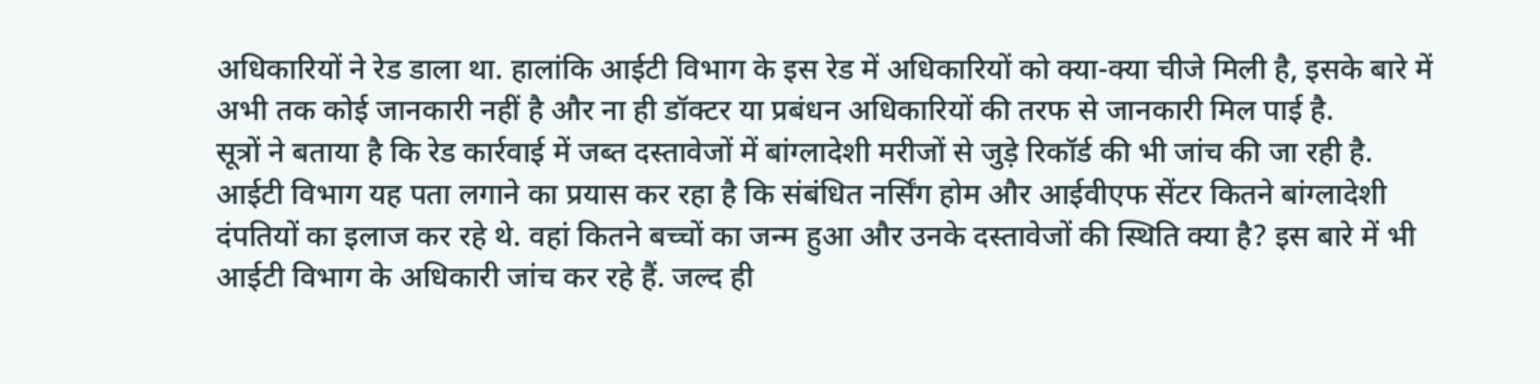अधिकारियों ने रेड डाला था. हालांकि आईटी विभाग के इस रेड में अधिकारियों को क्या-क्या चीजे मिली है, इसके बारे में अभी तक कोई जानकारी नहीं है और ना ही डॉक्टर या प्रबंधन अधिकारियों की तरफ से जानकारी मिल पाई है.
सूत्रों ने बताया है कि रेड कार्रवाई में जब्त दस्तावेजों में बांग्लादेशी मरीजों से जुड़े रिकॉर्ड की भी जांच की जा रही है. आईटी विभाग यह पता लगाने का प्रयास कर रहा है कि संबंधित नर्सिंग होम और आईवीएफ सेंटर कितने बांग्लादेशी दंपतियों का इलाज कर रहे थे. वहां कितने बच्चों का जन्म हुआ और उनके दस्तावेजों की स्थिति क्या है? इस बारे में भी आईटी विभाग के अधिकारी जांच कर रहे हैं. जल्द ही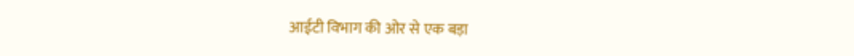आईटी विभाग की ओर से एक बड़ा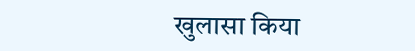खुलासा किया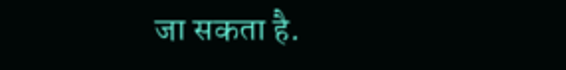जा सकता है.